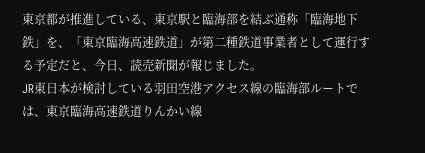東京都が推進している、東京駅と臨海部を結ぶ通称「臨海地下鉄」を、「東京臨海高速鉄道」が第二種鉄道事業者として運行する予定だと、今日、読売新聞が報じました。
JR東日本が検討している羽田空港アクセス線の臨海部ルートでは、東京臨海高速鉄道りんかい線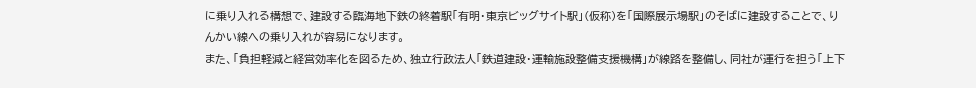に乗り入れる構想で、建設する臨海地下鉄の終着駅「有明・東京ビッグサイト駅」(仮称)を「国際展示場駅」のそばに建設することで、りんかい線への乗り入れが容易になります。
また、「負担軽減と経営効率化を図るため、独立行政法人「鉄道建設・運輸施設整備支援機構」が線路を整備し、同社が運行を担う「上下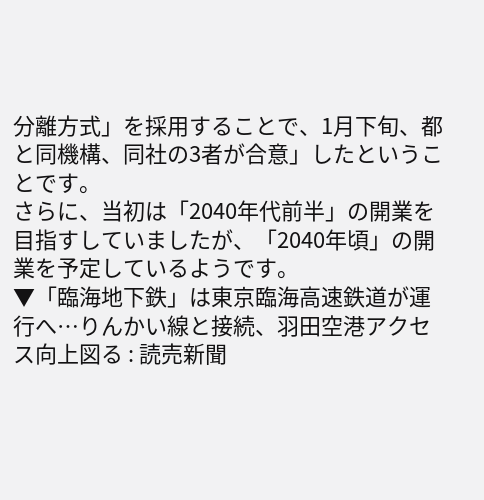分離方式」を採用することで、1月下旬、都と同機構、同社の3者が合意」したということです。
さらに、当初は「2040年代前半」の開業を目指すしていましたが、「2040年頃」の開業を予定しているようです。
▼「臨海地下鉄」は東京臨海高速鉄道が運行へ…りんかい線と接続、羽田空港アクセス向上図る : 読売新聞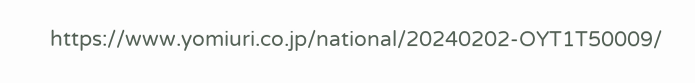https://www.yomiuri.co.jp/national/20240202-OYT1T50009/